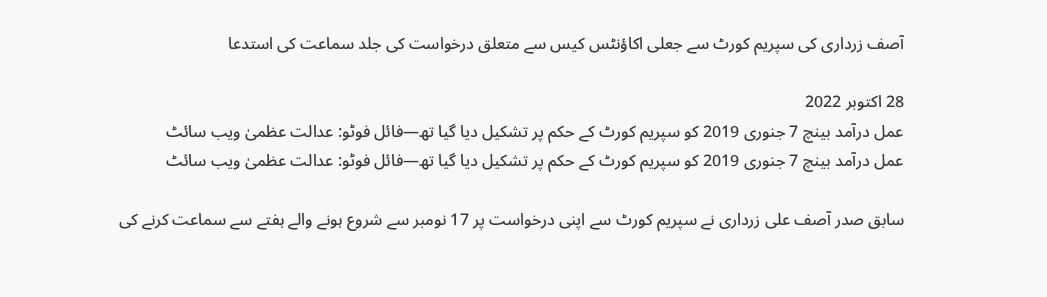آصف زرداری کی سپریم کورٹ سے جعلی اکاؤنٹس کیس سے متعلق درخواست کی جلد سماعت کی استدعا

28 اکتوبر 2022
عمل درآمد بینچ 7 جنوری 2019 کو سپریم کورٹ کے حکم پر تشکیل دیا گیا تھ—فائل فوٹو: عدالت عظمیٰ ویب سائٹ
عمل درآمد بینچ 7 جنوری 2019 کو سپریم کورٹ کے حکم پر تشکیل دیا گیا تھ—فائل فوٹو: عدالت عظمیٰ ویب سائٹ

سابق صدر آصف علی زرداری نے سپریم کورٹ سے اپنی درخواست پر 17 نومبر سے شروع ہونے والے ہفتے سے سماعت کرنے کی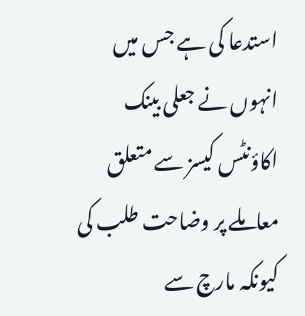استدعا کی ہے جس میں انہوں نے جعلی بینک اکاؤنٹس کیسز سے متعلق معاملے پر وضاحت طلب کی کیونکہ مارچ سے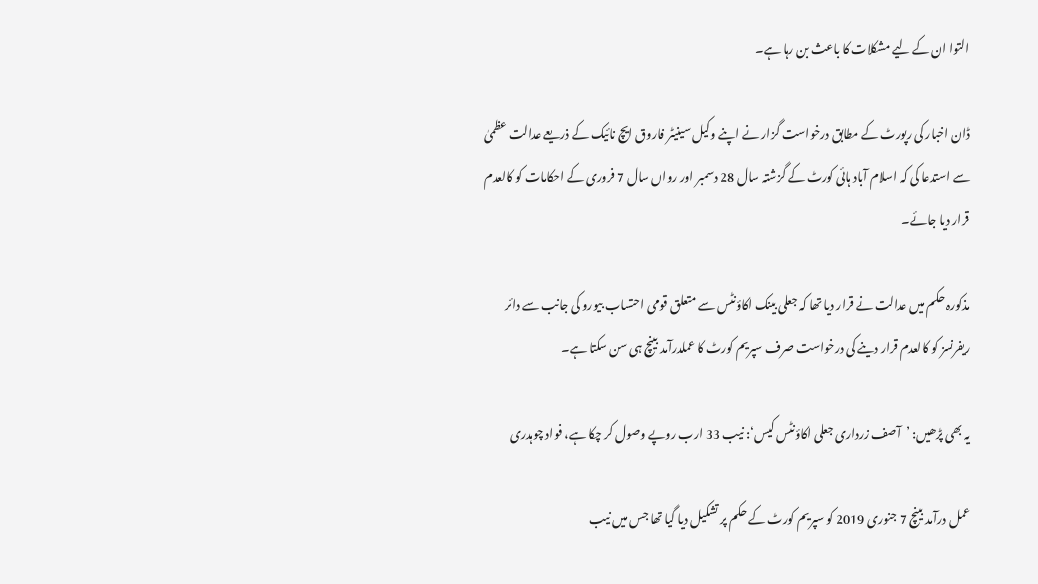التوا ان کے لیے مشکلات کا باعث بن رہا ہے۔

ڈان اخبار کی رپورٹ کے مطابق درخواست گزار نے اپنے وکیل سینیٹر فاروق ایچ نائیک کے ذریعے عدالت عظمیٰ سے استدعا کی کہ اسلام آباد ہائی کورٹ کے گزشتہ سال 28 دسمبر اور رواں سال 7 فروری کے احکامات کو کالعدم قرار دیا جائے۔

مذکورہ حکم میں عدالت نے قرار دیا تھا کہ جعلی بینک اکاؤنٹس سے متعلق قومی احتساب بیورو کی جانب سے دائر ریفرنسز کو کالعدم قرار دینے کی درخواست صرف سپریم کورٹ کا عملدرآمد بینچ ہی سن سکتا ہے۔

یہ بھی پڑھیں: ’آصف زرداری جعلی اکاؤنٹس کیس‘: نیب 33 ارب روپے وصول کر چکا ہے، فواد چوہدری

عمل درآمد بینچ 7 جنوری 2019 کو سپریم کورٹ کے حکم پر تشکیل دیا گیا تھا جس میں نیب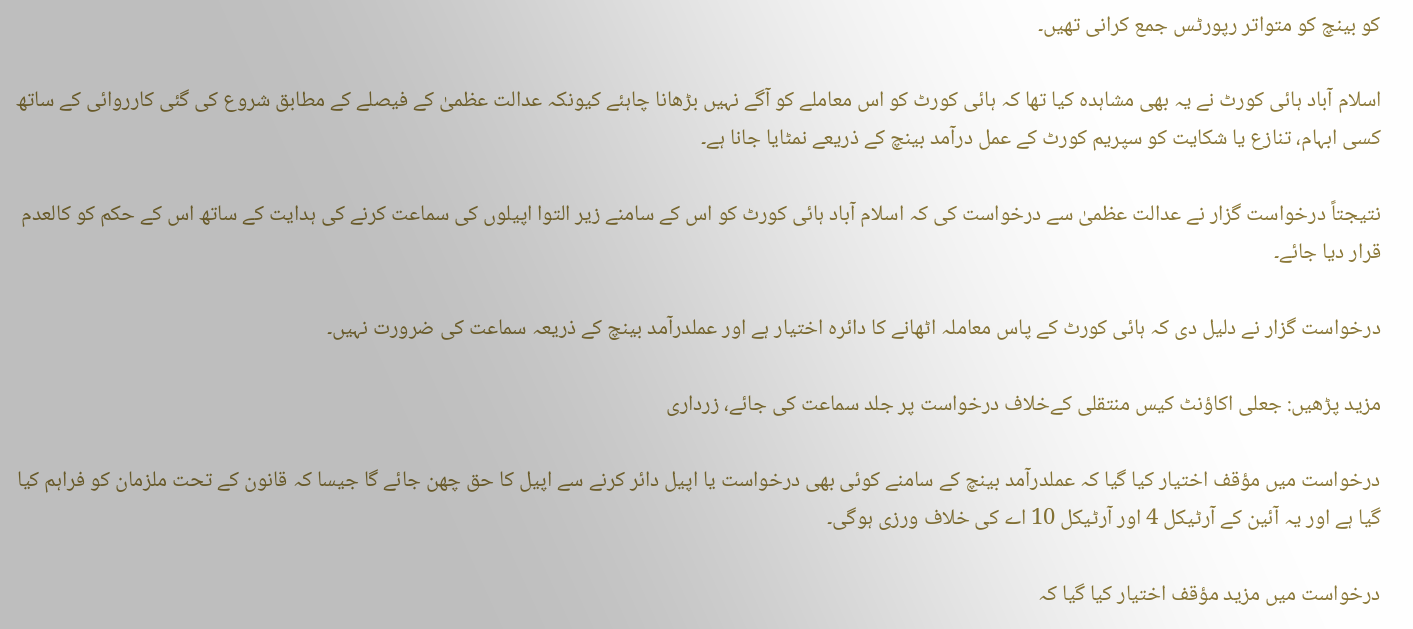کو بینچ کو متواتر رپورٹس جمع کرانی تھیں۔

اسلام آباد ہائی کورٹ نے یہ بھی مشاہدہ کیا تھا کہ ہائی کورٹ کو اس معاملے کو آگے نہیں بڑھانا چاہئے کیونکہ عدالت عظمیٰ کے فیصلے کے مطابق شروع کی گئی کارروائی کے ساتھ کسی ابہام، تنازع یا شکایت کو سپریم کورٹ کے عمل درآمد بینچ کے ذریعے نمٹایا جانا ہے۔

نتیجتاً درخواست گزار نے عدالت عظمیٰ سے درخواست کی کہ اسلام آباد ہائی کورٹ کو اس کے سامنے زیر التوا اپیلوں کی سماعت کرنے کی ہدایت کے ساتھ اس کے حکم کو کالعدم قرار دیا جائے۔

درخواست گزار نے دلیل دی کہ ہائی کورٹ کے پاس معاملہ اٹھانے کا دائرہ اختیار ہے اور عملدرآمد بینچ کے ذریعہ سماعت کی ضرورت نہیں۔

مزید پڑھیں: جعلی اکاؤنٹ کیس منتقلی کےخلاف درخواست پر جلد سماعت کی جائے، زرداری

درخواست میں مؤقف اختیار کیا گیا کہ عملدرآمد بینچ کے سامنے کوئی بھی درخواست یا اپیل دائر کرنے سے اپیل کا حق چھن جائے گا جیسا کہ قانون کے تحت ملزمان کو فراہم کیا گیا ہے اور یہ آئین کے آرٹیکل 4 اور آرٹیکل 10 اے کی خلاف ورزی ہوگی۔

درخواست میں مزید مؤقف اختیار کیا گیا کہ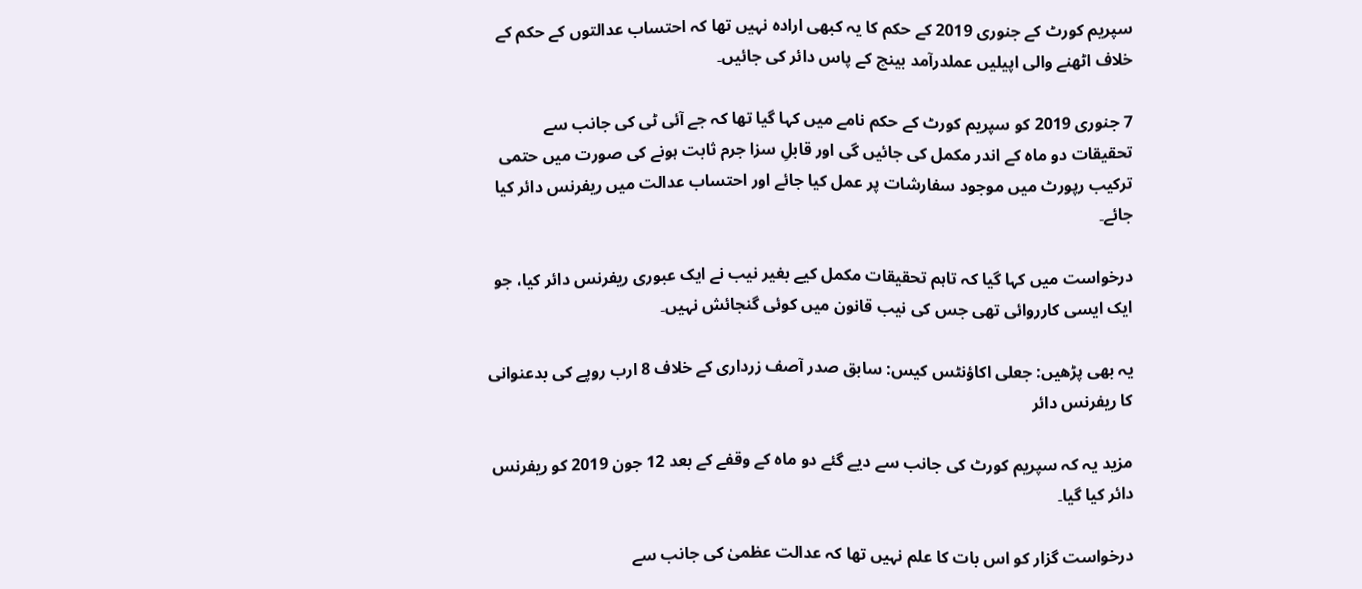سپریم کورٹ کے جنوری 2019 کے حکم کا یہ کبھی ارادہ نہیں تھا کہ احتساب عدالتوں کے حکم کے خلاف اٹھنے والی اپیلیں عملدرآمد بینچ کے پاس دائر کی جائیں۔

7 جنوری 2019 کو سپریم کورٹ کے حکم نامے میں کہا گیا تھا کہ جے آئی ٹی کی جانب سے تحقیقات دو ماہ کے اندر مکمل کی جائیں گی اور قابلِ سزا جرم ثابت ہونے کی صورت میں حتمی ترکیب رپورٹ میں موجود سفارشات پر عمل کیا جائے اور احتساب عدالت میں ریفرنس دائر کیا جائے۔

درخواست میں کہا گیا کہ تاہم تحقیقات مکمل کیے بغیر نیب نے ایک عبوری ریفرنس دائر کیا، جو ایک ایسی کارروائی تھی جس کی نیب قانون میں کوئی گنجائش نہیں۔

یہ بھی پڑھیں: جعلی اکاؤنٹس کیس: سابق صدر آصف زرداری کے خلاف 8 ارب روپے کی بدعنوانی کا ریفرنس دائر

مزید یہ کہ سپریم کورٹ کی جانب سے دیے گئے دو ماہ کے وقفے کے بعد 12 جون 2019 کو ریفرنس دائر کیا گیا۔

درخواست گزار کو اس بات کا علم نہیں تھا کہ عدالت عظمیٰ کی جانب سے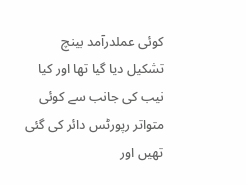کوئی عملدرآمد بینچ تشکیل دیا گیا تھا اور کیا نیب کی جانب سے کوئی متواتر رپورٹس دائر کی گئی تھیں اور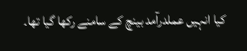کیا انہیں عملدرآمد بینچ کے سامنے رکھا گیا تھا۔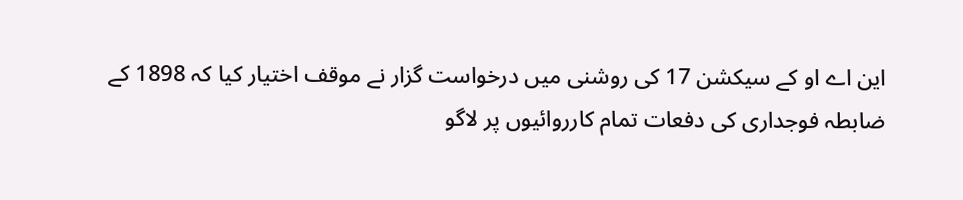این اے او کے سیکشن 17 کی روشنی میں درخواست گزار نے موقف اختیار کیا کہ 1898 کے ضابطہ فوجداری کی دفعات تمام کارروائیوں پر لاگو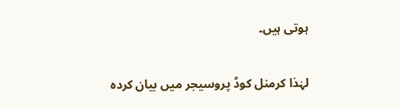ہوتی ہیں۔

لہٰذا کرمنل کوڈ پروسیجر میں بیان کردہ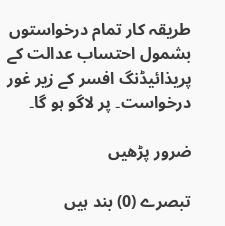طریقہ کار تمام درخواستوں بشمول احتساب عدالت کے پریذائیڈنگ افسر کے زیر غور درخواست۔ پر لاگو ہو گا۔

ضرور پڑھیں

تبصرے (0) بند ہیں